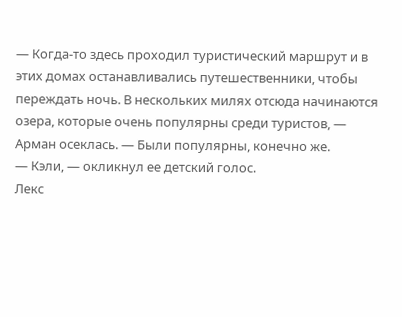— Когда-то здесь проходил туристический маршрут и в этих домах останавливались путешественники, чтобы переждать ночь. В нескольких милях отсюда начинаются озера, которые очень популярны среди туристов, — Арман осеклась. — Были популярны, конечно же.
— Кэли, — окликнул ее детский голос.
Лекс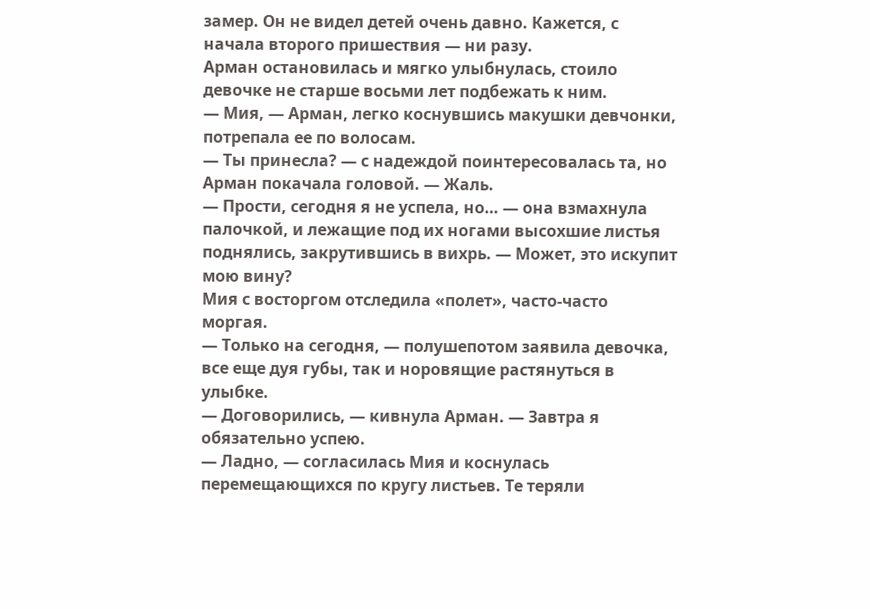замер. Он не видел детей очень давно. Кажется, с начала второго пришествия — ни разу.
Арман остановилась и мягко улыбнулась, стоило девочке не старше восьми лет подбежать к ним.
— Мия, — Арман, легко коснувшись макушки девчонки, потрепала ее по волосам.
— Ты принесла? — с надеждой поинтересовалась та, но Арман покачала головой. — Жаль.
— Прости, сегодня я не успела, но… — она взмахнула палочкой, и лежащие под их ногами высохшие листья поднялись, закрутившись в вихрь. — Может, это искупит мою вину?
Мия с восторгом отследила «полет», часто-часто моргая.
— Только на сегодня, — полушепотом заявила девочка, все еще дуя губы, так и норовящие растянуться в улыбке.
— Договорились, — кивнула Арман. — Завтра я обязательно успею.
— Ладно, — согласилась Мия и коснулась перемещающихся по кругу листьев. Те теряли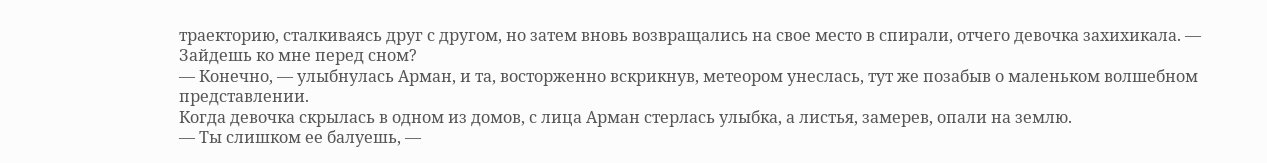траекторию, сталкиваясь друг с другом, но затем вновь возвращались на свое место в спирали, отчего девочка захихикала. — Зайдешь ко мне перед сном?
— Конечно, — улыбнулась Арман, и та, восторженно вскрикнув, метеором унеслась, тут же позабыв о маленьком волшебном представлении.
Когда девочка скрылась в одном из домов, с лица Арман стерлась улыбка, а листья, замерев, опали на землю.
— Ты слишком ее балуешь, —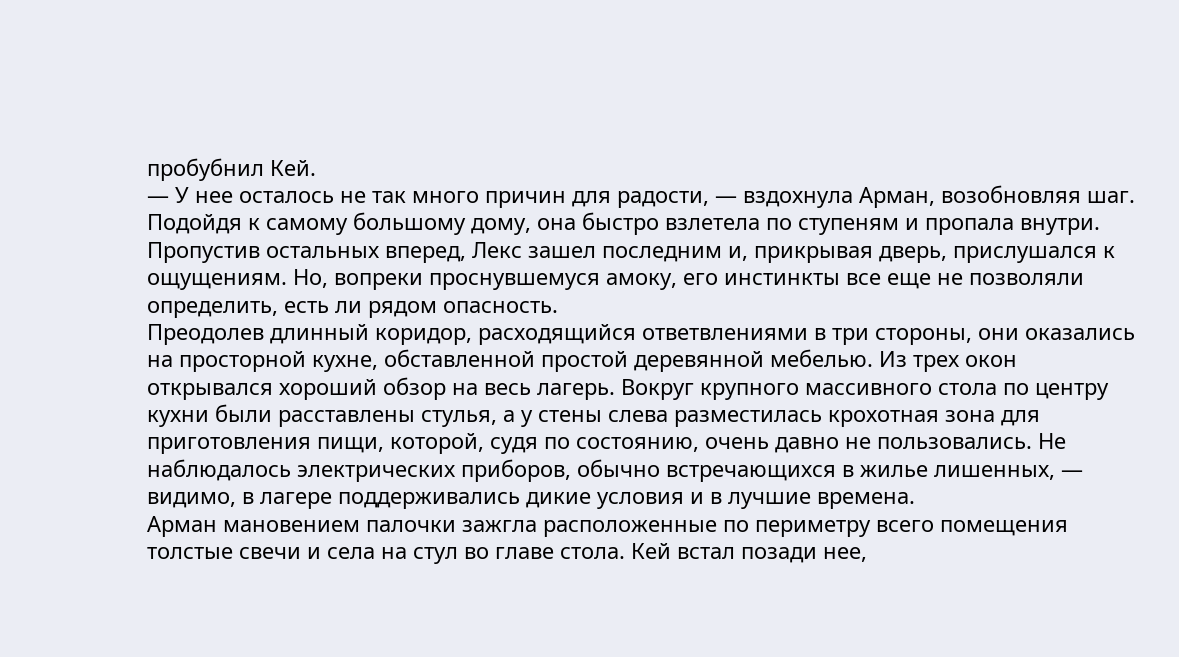пробубнил Кей.
— У нее осталось не так много причин для радости, — вздохнула Арман, возобновляя шаг.
Подойдя к самому большому дому, она быстро взлетела по ступеням и пропала внутри. Пропустив остальных вперед, Лекс зашел последним и, прикрывая дверь, прислушался к ощущениям. Но, вопреки проснувшемуся амоку, его инстинкты все еще не позволяли определить, есть ли рядом опасность.
Преодолев длинный коридор, расходящийся ответвлениями в три стороны, они оказались на просторной кухне, обставленной простой деревянной мебелью. Из трех окон открывался хороший обзор на весь лагерь. Вокруг крупного массивного стола по центру кухни были расставлены стулья, а у стены слева разместилась крохотная зона для приготовления пищи, которой, судя по состоянию, очень давно не пользовались. Не наблюдалось электрических приборов, обычно встречающихся в жилье лишенных, — видимо, в лагере поддерживались дикие условия и в лучшие времена.
Арман мановением палочки зажгла расположенные по периметру всего помещения толстые свечи и села на стул во главе стола. Кей встал позади нее,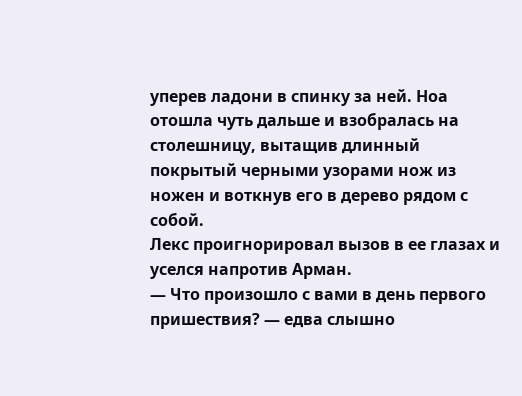уперев ладони в спинку за ней. Ноа отошла чуть дальше и взобралась на столешницу, вытащив длинный покрытый черными узорами нож из ножен и воткнув его в дерево рядом с собой.
Лекс проигнорировал вызов в ее глазах и уселся напротив Арман.
— Что произошло с вами в день первого пришествия? — едва слышно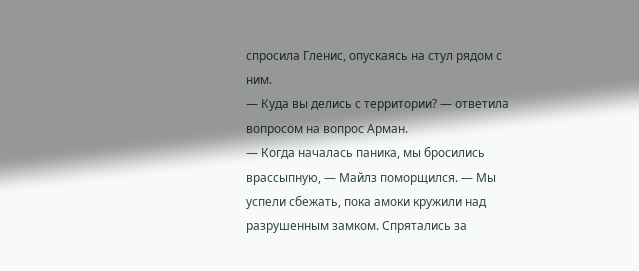спросила Гленис, опускаясь на стул рядом с ним.
— Куда вы делись с территории? — ответила вопросом на вопрос Арман.
— Когда началась паника, мы бросились врассыпную, — Майлз поморщился. — Мы успели сбежать, пока амоки кружили над разрушенным замком. Спрятались за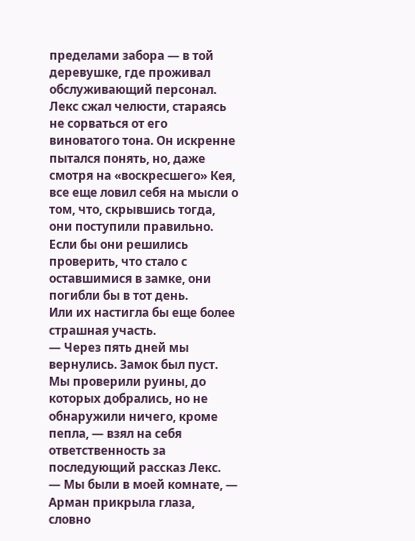пределами забора — в той деревушке, где проживал обслуживающий персонал.
Лекс сжал челюсти, стараясь не сорваться от его виноватого тона. Он искренне пытался понять, но, даже смотря на «воскресшего» Кея, все еще ловил себя на мысли о том, что, скрывшись тогда, они поступили правильно. Если бы они решились проверить, что стало с оставшимися в замке, они погибли бы в тот день.
Или их настигла бы еще более страшная участь.
— Через пять дней мы вернулись. Замок был пуст. Мы проверили руины, до которых добрались, но не обнаружили ничего, кроме пепла, — взял на себя ответственность за последующий рассказ Лекс.
— Мы были в моей комнате, — Арман прикрыла глаза, словно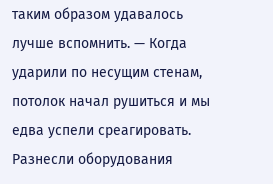таким образом удавалось лучше вспомнить. — Когда ударили по несущим стенам, потолок начал рушиться и мы едва успели среагировать. Разнесли оборудования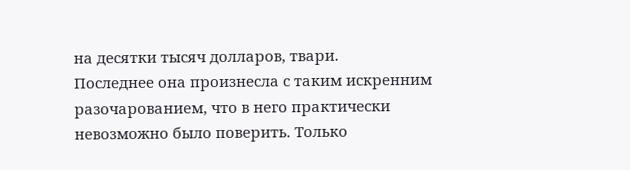на десятки тысяч долларов, твари.
Последнее она произнесла с таким искренним разочарованием, что в него практически невозможно было поверить. Только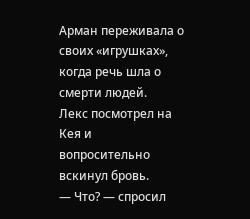Арман переживала о своих «игрушках», когда речь шла о смерти людей.
Лекс посмотрел на Кея и вопросительно вскинул бровь.
— Что? — спросил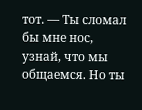тот. — Ты сломал бы мне нос, узнай, что мы общаемся. Но ты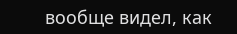вообще видел, как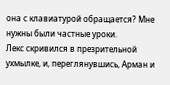она с клавиатурой обращается? Мне нужны были частные уроки.
Лекс скривился в презрительной ухмылке, и, переглянувшись, Арман и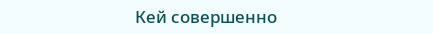Кей совершенно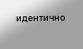идентично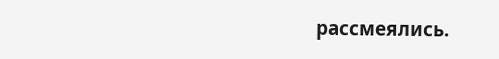рассмеялись.